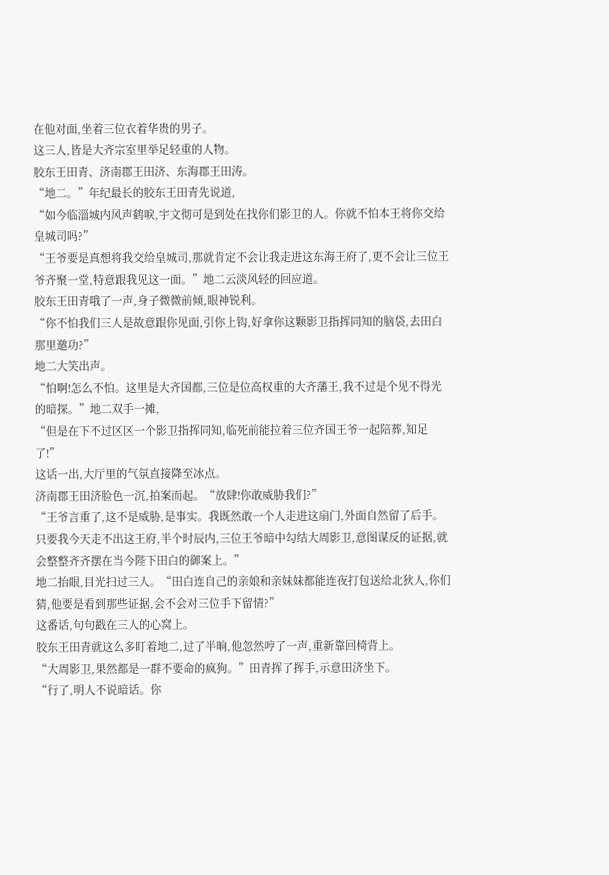在他对面,坐着三位衣着华贵的男子。
这三人,皆是大齐宗室里举足轻重的人物。
胶东王田青、济南郡王田济、东海郡王田涛。
“地二。”年纪最长的胶东王田青先说道,
“如今临淄城内风声鹤唳,宇文彻可是到处在找你们影卫的人。你就不怕本王将你交给皇城司吗?”
“王爷要是真想将我交给皇城司,那就肯定不会让我走进这东海王府了,更不会让三位王爷齐聚一堂,特意跟我见这一面。”地二云淡风轻的回应道。
胶东王田青哦了一声,身子微微前倾,眼神锐利。
“你不怕我们三人是故意跟你见面,引你上钩,好拿你这颗影卫指挥同知的脑袋,去田白那里邀功?”
地二大笑出声。
“怕啊!怎么不怕。这里是大齐国都,三位是位高权重的大齐藩王,我不过是个见不得光的暗探。”地二双手一摊,
“但是在下不过区区一个影卫指挥同知,临死前能拉着三位齐国王爷一起陪葬,知足了!”
这话一出,大厅里的气氛直接降至冰点。
济南郡王田济脸色一沉,拍案而起。“放肆!你敢威胁我们?”
“王爷言重了,这不是威胁,是事实。我既然敢一个人走进这扇门,外面自然留了后手。只要我今天走不出这王府,半个时辰内,三位王爷暗中勾结大周影卫,意图谋反的证据,就会整整齐齐摆在当今陛下田白的御案上。”
地二抬眼,目光扫过三人。“田白连自己的亲娘和亲妹妹都能连夜打包送给北狄人,你们猜,他要是看到那些证据,会不会对三位手下留情?”
这番话,句句戳在三人的心窝上。
胶东王田青就这么多盯着地二,过了半晌,他忽然哼了一声,重新靠回椅背上。
“大周影卫,果然都是一群不要命的疯狗。”田青挥了挥手,示意田济坐下。
“行了,明人不说暗话。你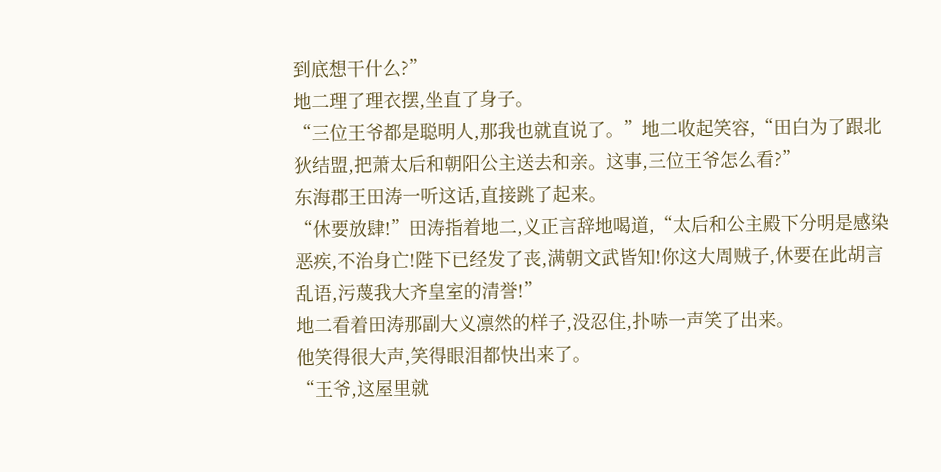到底想干什么?”
地二理了理衣摆,坐直了身子。
“三位王爷都是聪明人,那我也就直说了。”地二收起笑容,“田白为了跟北狄结盟,把萧太后和朝阳公主送去和亲。这事,三位王爷怎么看?”
东海郡王田涛一听这话,直接跳了起来。
“休要放肆!”田涛指着地二,义正言辞地喝道,“太后和公主殿下分明是感染恶疾,不治身亡!陛下已经发了丧,满朝文武皆知!你这大周贼子,休要在此胡言乱语,污蔑我大齐皇室的清誉!”
地二看着田涛那副大义凛然的样子,没忍住,扑哧一声笑了出来。
他笑得很大声,笑得眼泪都快出来了。
“王爷,这屋里就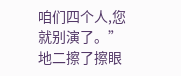咱们四个人,您就别演了。”地二擦了擦眼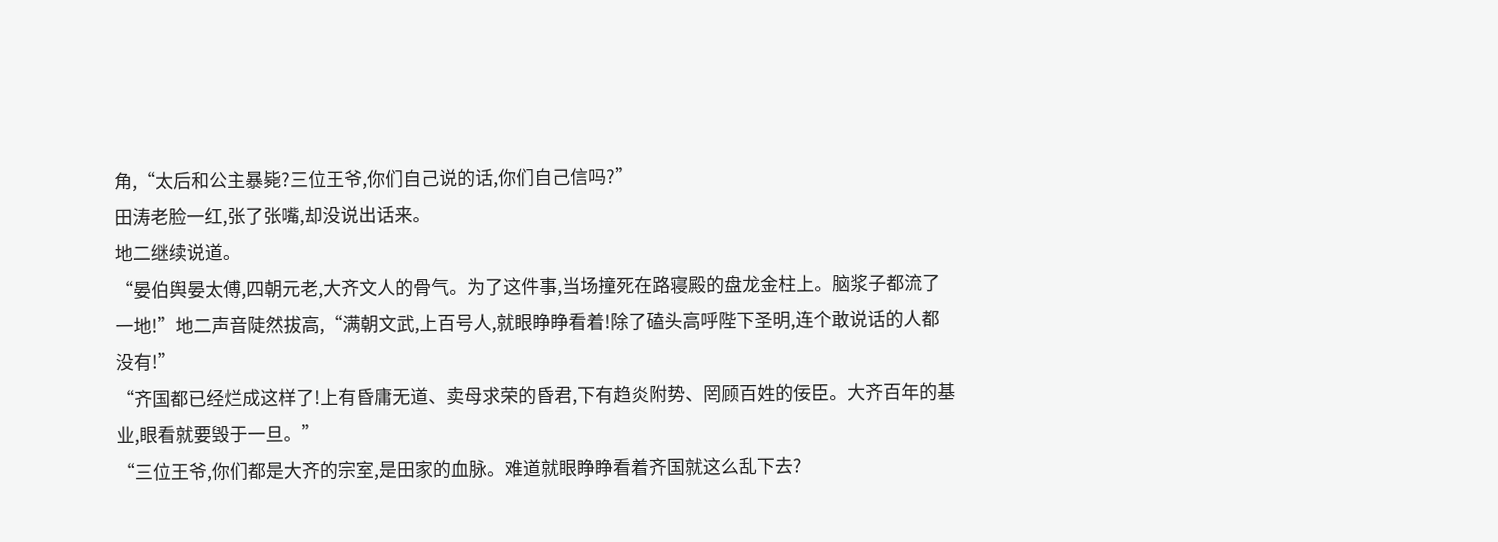角,“太后和公主暴毙?三位王爷,你们自己说的话,你们自己信吗?”
田涛老脸一红,张了张嘴,却没说出话来。
地二继续说道。
“晏伯舆晏太傅,四朝元老,大齐文人的骨气。为了这件事,当场撞死在路寝殿的盘龙金柱上。脑浆子都流了一地!”地二声音陡然拔高,“满朝文武,上百号人,就眼睁睁看着!除了磕头高呼陛下圣明,连个敢说话的人都没有!”
“齐国都已经烂成这样了!上有昏庸无道、卖母求荣的昏君,下有趋炎附势、罔顾百姓的佞臣。大齐百年的基业,眼看就要毁于一旦。”
“三位王爷,你们都是大齐的宗室,是田家的血脉。难道就眼睁睁看着齐国就这么乱下去?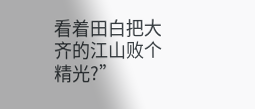看着田白把大齐的江山败个精光?”